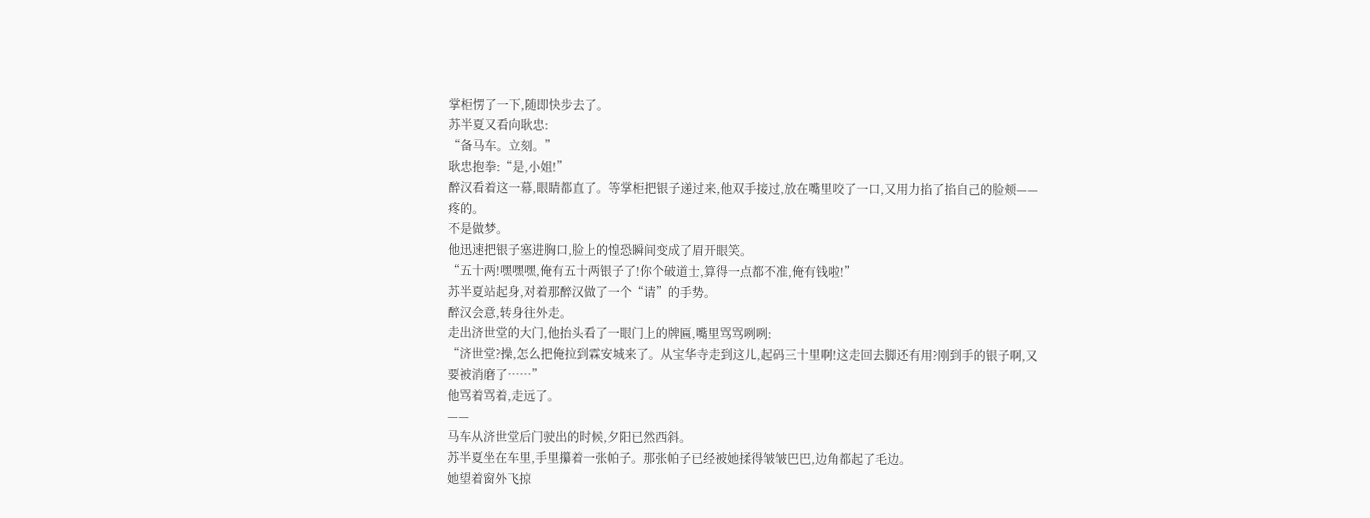掌柜愣了一下,随即快步去了。
苏半夏又看向耿忠:
“备马车。立刻。”
耿忠抱拳:“是,小姐!”
醉汉看着这一幕,眼睛都直了。等掌柜把银子递过来,他双手接过,放在嘴里咬了一口,又用力掐了掐自己的脸颊——
疼的。
不是做梦。
他迅速把银子塞进胸口,脸上的惶恐瞬间变成了眉开眼笑。
“五十两!嘿嘿嘿,俺有五十两银子了!你个破道士,算得一点都不准,俺有钱啦!”
苏半夏站起身,对着那醉汉做了一个“请”的手势。
醉汉会意,转身往外走。
走出济世堂的大门,他抬头看了一眼门上的牌匾,嘴里骂骂咧咧:
“济世堂?操,怎么把俺拉到霖安城来了。从宝华寺走到这儿,起码三十里啊!这走回去脚还有用?刚到手的银子啊,又要被消磨了……”
他骂着骂着,走远了。
——
马车从济世堂后门驶出的时候,夕阳已然西斜。
苏半夏坐在车里,手里攥着一张帕子。那张帕子已经被她揉得皱皱巴巴,边角都起了毛边。
她望着窗外飞掠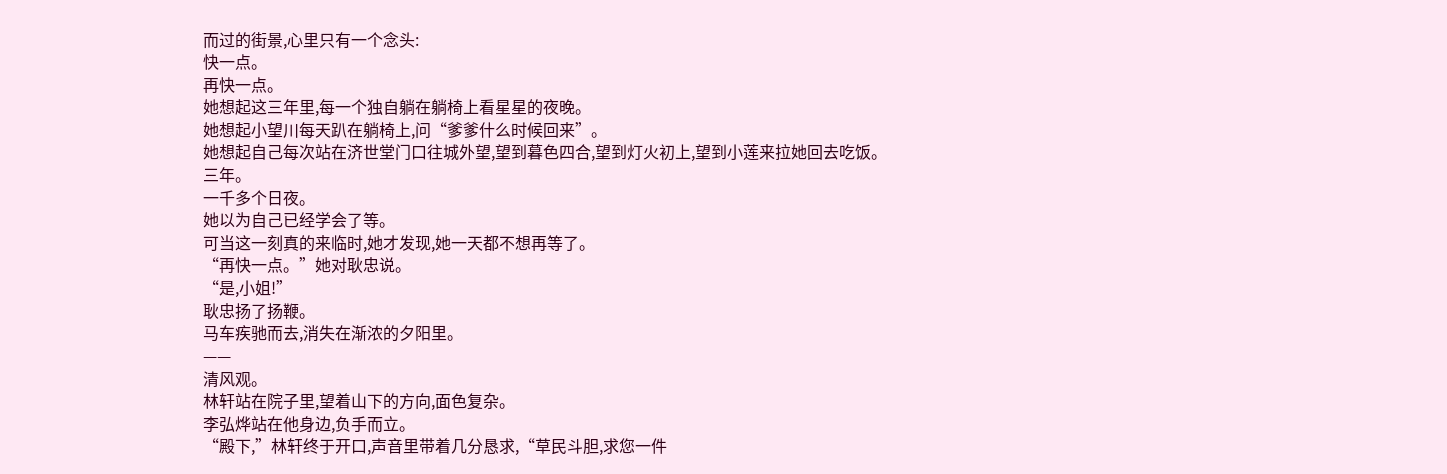而过的街景,心里只有一个念头:
快一点。
再快一点。
她想起这三年里,每一个独自躺在躺椅上看星星的夜晚。
她想起小望川每天趴在躺椅上,问“爹爹什么时候回来”。
她想起自己每次站在济世堂门口往城外望,望到暮色四合,望到灯火初上,望到小莲来拉她回去吃饭。
三年。
一千多个日夜。
她以为自己已经学会了等。
可当这一刻真的来临时,她才发现,她一天都不想再等了。
“再快一点。”她对耿忠说。
“是,小姐!”
耿忠扬了扬鞭。
马车疾驰而去,消失在渐浓的夕阳里。
——
清风观。
林轩站在院子里,望着山下的方向,面色复杂。
李弘烨站在他身边,负手而立。
“殿下,”林轩终于开口,声音里带着几分恳求,“草民斗胆,求您一件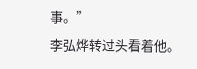事。”
李弘烨转过头看着他。